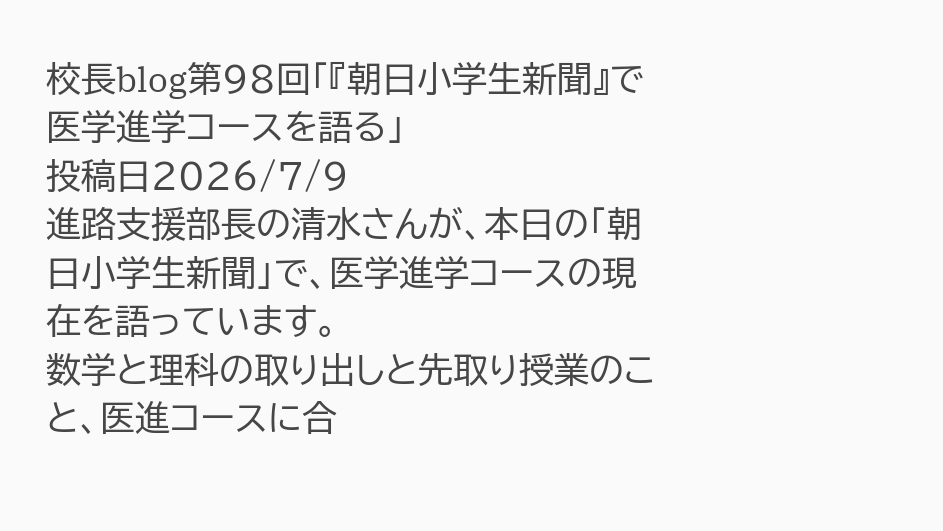校長blog第98回「『朝日小学生新聞』で医学進学コースを語る」
投稿日2026/7/9
進路支援部長の清水さんが、本日の「朝日小学生新聞」で、医学進学コースの現在を語っています。
数学と理科の取り出しと先取り授業のこと、医進コースに合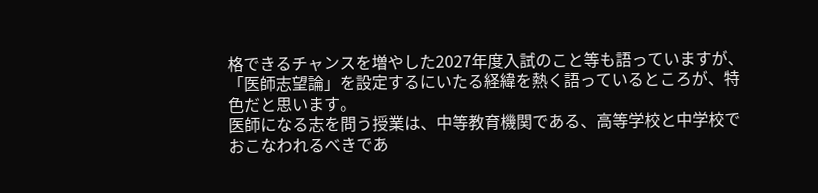格できるチャンスを増やした2027年度入試のこと等も語っていますが、
「医師志望論」を設定するにいたる経緯を熱く語っているところが、特色だと思います。
医師になる志を問う授業は、中等教育機関である、高等学校と中学校でおこなわれるべきであ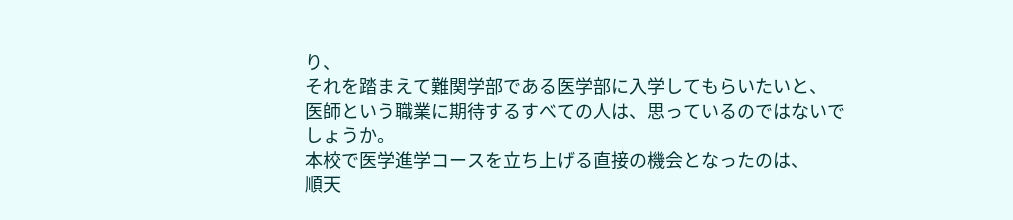り、
それを踏まえて難関学部である医学部に入学してもらいたいと、
医師という職業に期待するすべての人は、思っているのではないでしょうか。
本校で医学進学コースを立ち上げる直接の機会となったのは、
順天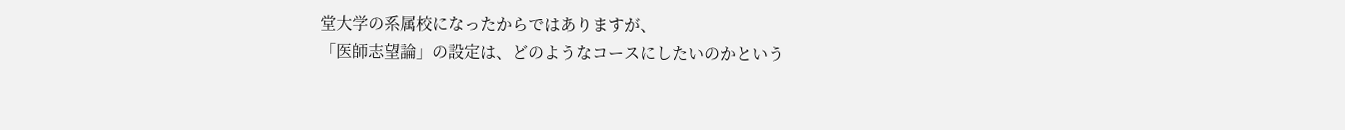堂大学の系属校になったからではありますが、
「医師志望論」の設定は、どのようなコースにしたいのかという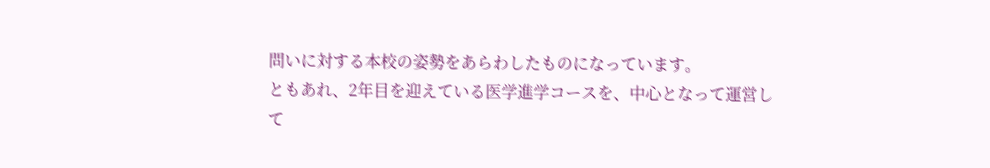問いに対する本校の姿勢をあらわしたものになっています。
ともあれ、2年目を迎えている医学進学コースを、中心となって運営して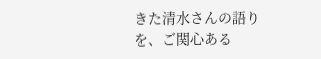きた清水さんの語りを、ご関心ある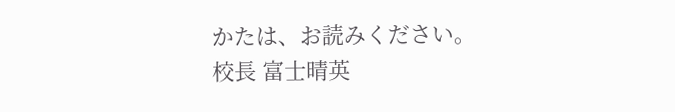かたは、お読みください。
校長 富士晴英